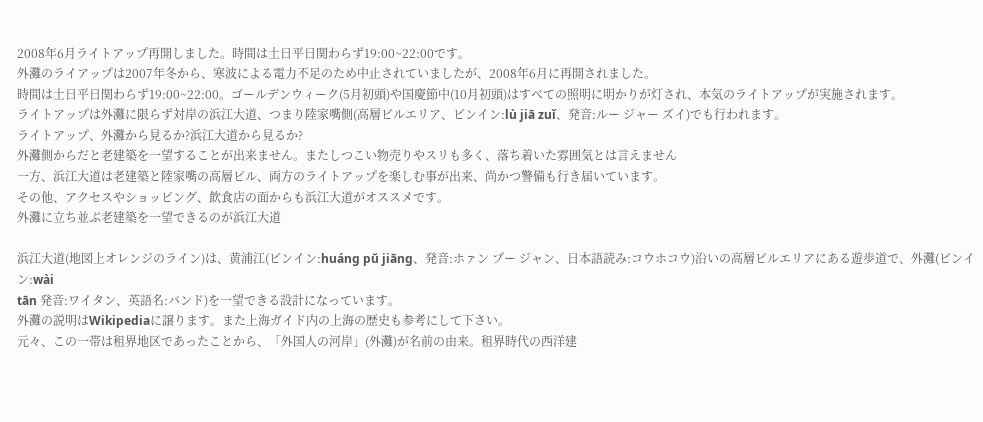2008年6月ライトアップ再開しました。時間は土日平日関わらず19:00~22:00です。
外灘のライアップは2007年冬から、寒波による電力不足のため中止されていましたが、2008年6月に再開されました。
時間は土日平日関わらず19:00~22:00。ゴールデンウィーク(5月初頭)や国慶節中(10月初頭)はすべての照明に明かりが灯され、本気のライトアップが実施されます。
ライトアップは外灘に限らず対岸の浜江大道、つまり陸家嘴側(高層ビルエリア、ピンイン:lù jiā zuǐ、発音:ルー ジャー ズイ)でも行われます。
ライトアップ、外灘から見るか?浜江大道から見るか?
外灘側からだと老建築を一望することが出来ません。またしつこい物売りやスリも多く、落ち着いた雰囲気とは言えません
一方、浜江大道は老建築と陸家嘴の高層ビル、両方のライトアップを楽しむ事が出来、尚かつ警備も行き届いています。
その他、アクセスやショッピング、飲食店の面からも浜江大道がオススメです。
外灘に立ち並ぶ老建築を一望できるのが浜江大道

浜江大道(地図上オレンジのライン)は、黄浦江(ピンイン:huáng pŭ jiāng、発音:ホァン プー ジャン、日本語読み:コウホコウ)沿いの高層ビルエリアにある遊歩道で、外灘(ピンイン:wài
tān 発音:ワイタン、英語名:バンド)を一望できる設計になっています。
外灘の説明はWikipediaに譲ります。また上海ガイド内の上海の歴史も参考にして下さい。
元々、この一帯は租界地区であったことから、「外国人の河岸」(外灘)が名前の由来。租界時代の西洋建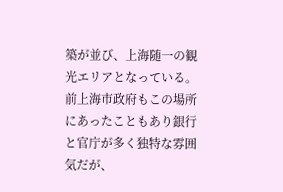築が並び、上海随一の観光エリアとなっている。前上海市政府もこの場所にあったこともあり銀行と官庁が多く独特な雰囲気だが、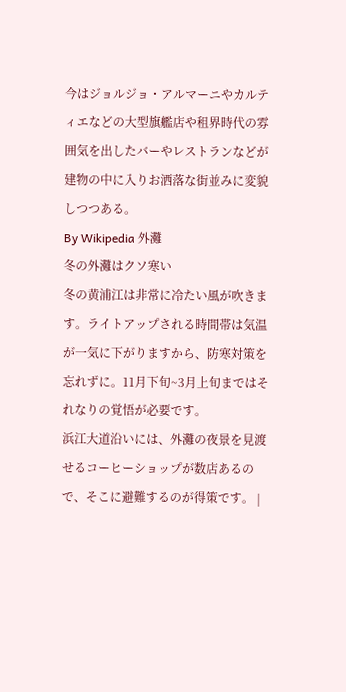今はジョルジョ・アルマーニやカルティエなどの大型旗艦店や租界時代の雰囲気を出したバーやレストランなどが建物の中に入りお洒落な街並みに変貌しつつある。
By Wikipedia 外灘
冬の外灘はクソ寒い
冬の黄浦江は非常に冷たい風が吹きます。ライトアップされる時間帯は気温が一気に下がりますから、防寒対策を忘れずに。11月下旬~3月上旬まではそれなりの覚悟が必要です。
浜江大道沿いには、外灘の夜景を見渡せるコーヒーショップが数店あるので、そこに避難するのが得策です。 |